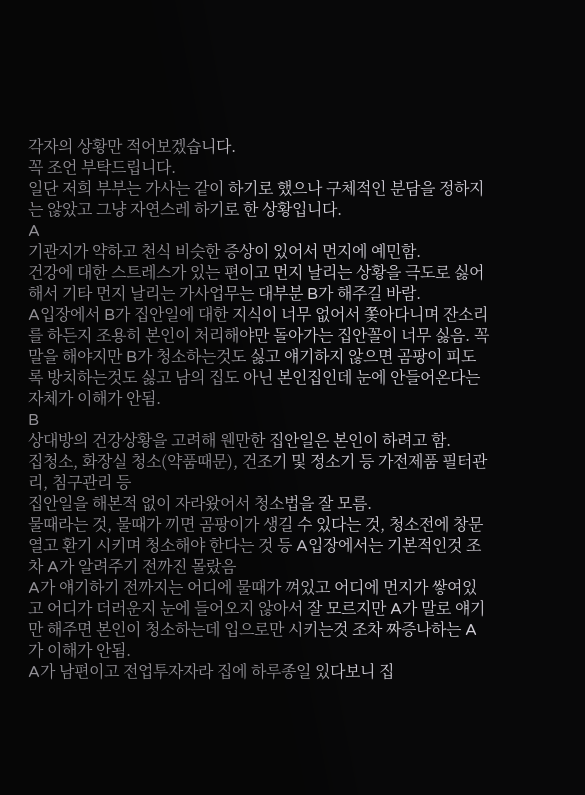각자의 상황만 적어보겠습니다.
꼭 조언 부탁드립니다.
일단 저희 부부는 가사는 같이 하기로 했으나 구체적인 분담을 정하지는 않았고 그냥 자연스레 하기로 한 상황입니다.
A
기관지가 약하고 천식 비슷한 증상이 있어서 먼지에 예민함.
건강에 대한 스트레스가 있는 편이고 먼지 날리는 상황을 극도로 싫어해서 기타 먼지 날리는 가사업무는 대부분 B가 해주길 바람.
A입장에서 B가 집안일에 대한 지식이 너무 없어서 쫓아다니며 잔소리를 하든지 조용히 본인이 처리해야만 돌아가는 집안꼴이 너무 싫음. 꼭 말을 해야지만 B가 청소하는것도 싫고 얘기하지 않으면 곰팡이 피도록 방치하는것도 싫고 남의 집도 아닌 본인집인데 눈에 안들어온다는 자체가 이해가 안됨.
B
상대방의 건강상황을 고려해 웬만한 집안일은 본인이 하려고 함.
집청소, 화장실 청소(약품때문), 건조기 및 정소기 등 가전제품 필터관리, 침구관리 등
집안일을 해본적 없이 자라왔어서 청소법을 잘 모름.
물때라는 것, 물때가 끼면 곰팡이가 생길 수 있다는 것, 청소전에 창문열고 환기 시키며 청소해야 한다는 것 등 A입장에서는 기본적인것 조차 A가 알려주기 전까진 몰랐음
A가 얘기하기 전까지는 어디에 물때가 껴있고 어디에 먼지가 쌓여있고 어디가 더러운지 눈에 들어오지 않아서 잘 모르지만 A가 말로 얘기만 해주면 본인이 청소하는데 입으로만 시키는것 조차 짜증나하는 A가 이해가 안됨.
A가 남편이고 전업투자자라 집에 하루종일 있다보니 집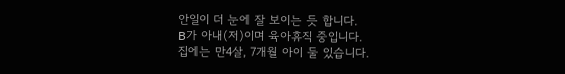안일이 더 눈에 잘 보이는 듯 합니다.
B가 아내(저)이며 육아휴직 중입니다.
집에는 만4살, 7개월 아이 둘 있습니다.